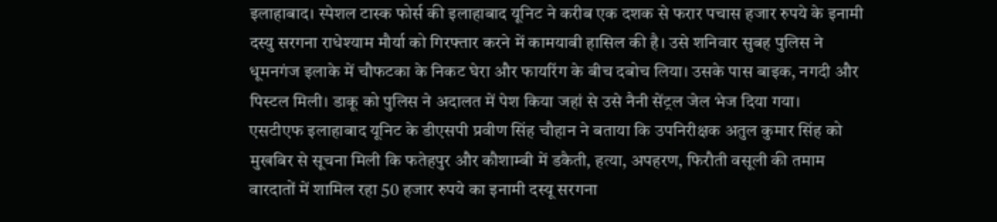इलाहाबाद। स्पेशल टास्क फोर्स की इलाहाबाद यूनिट ने करीब एक दशक से फरार पचास हजार रुपये के इनामी दस्यु सरगना राधेश्याम मौर्या को गिरफ्तार करने में कामयाबी हासिल की है। उसे शनिवार सुबह पुलिस ने धूमनगंज इलाके में चौफटका के निकट घेरा और फायरिंग के बीच दबोच लिया। उसके पास बाइक, नगदी और पिस्टल मिली। डाकू को पुलिस ने अदालत में पेश किया जहां से उसे नैनी सेंट्रल जेल भेज दिया गया।
एसटीएफ इलाहाबाद यूनिट के डीएसपी प्रवीण सिंह चौहान ने बताया कि उपनिरीक्षक अतुल कुमार सिंह को मुखबिर से सूचना मिली कि फतेहपुर और कौशाम्बी में डकैती, हत्या, अपहरण, फिरौती वसूली की तमाम वारदातों में शामिल रहा 50 हजार रुपये का इनामी दस्यू सरगना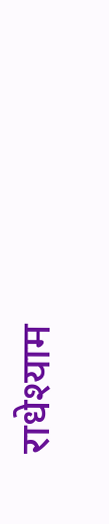राधेश्याम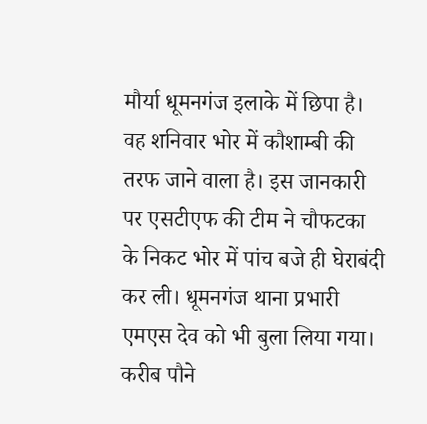मौर्या धूमनगंज इलाके में छिपा है। वह शनिवार भोर में कौशाम्बी की तरफ जाने वाला है। इस जानकारी पर एसटीएफ की टीम ने चौफटका के निकट भोर में पांच बजे ही घेराबंदी कर ली। धूमनगंज थाना प्रभारी एमएस देव को भी बुला लिया गया। करीब पौने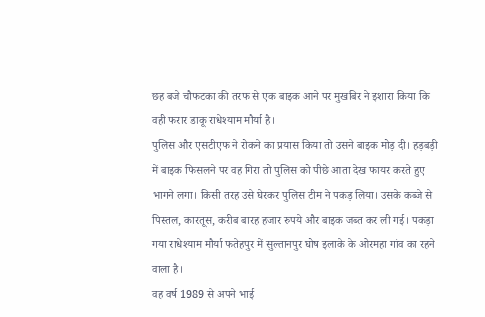छह बजे चौफटका की तरफ से एक बाइक आने पर मुखबिर ने इशारा किया कि वही फरार डाकू राधेश्याम मौर्या है।
पुलिस और एसटीएफ ने रोकने का प्रयास किया तो उसने बाइक मोड़ दी। हड़बड़ी में बाइक फिसलने पर वह गिरा तो पुलिस को पीछे आता देख फायर करते हुए भागने लगा। किसी तरह उसे घेरकर पुलिस टीम ने पकड़ लिया। उसके कब्जे से पिस्तल, कारतूस, करीब बारह हजार रुपये और बाइक जब्त कर ली गई। पकड़ा गया राधेश्याम मौर्या फतेहपुर में सुल्तानपुर घोष इलाके के ओरमहा गांव का रहने वाला है।
वह वर्ष 1989 से अपने भाई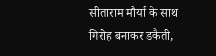सीताराम मौर्या के साथ गिरोह बनाकर डकैती,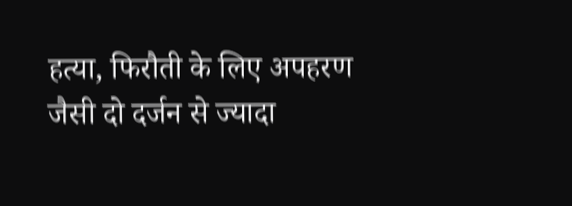हत्या, फिरौती के लिए अपहरण जैसी दो दर्जन से ज्यादा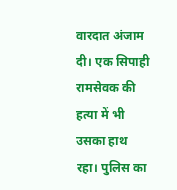वारदात अंजाम दी। एक सिपाही रामसेवक की हत्या में भी उसका हाथ रहा। पुलिस का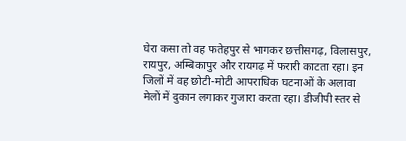घेरा कसा तो वह फतेहपुर से भागकर छत्तीसगढ़, विलासपुर, रायपुर, अम्बिकापुर और रायगढ़ में फरारी काटता रहा। इन जिलों में वह छोटी-मोटी आपराधिक घटनाओं के अलावा मेलों में दुकान लगाकर गुजारा करता रहा। डीजीपी स्तर से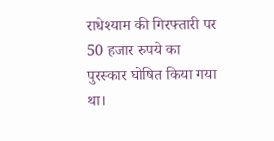राधेश्याम की गिरफ्तारी पर 50 हजार रुपये का पुरस्कार घोषित किया गया था।